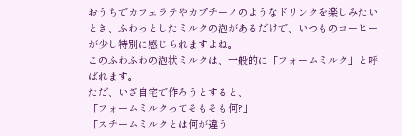おうちでカフェラテやカプチーノのようなドリンクを楽しみたいとき、ふわっとしたミルクの泡があるだけで、いつものコーヒーが少し特別に感じられますよね。
このふわふわの泡状ミルクは、一般的に「フォームミルク」と呼ばれます。
ただ、いざ自宅で作ろうとすると、
「フォームミルクってそもそも何?」
「スチームミルクとは何が違う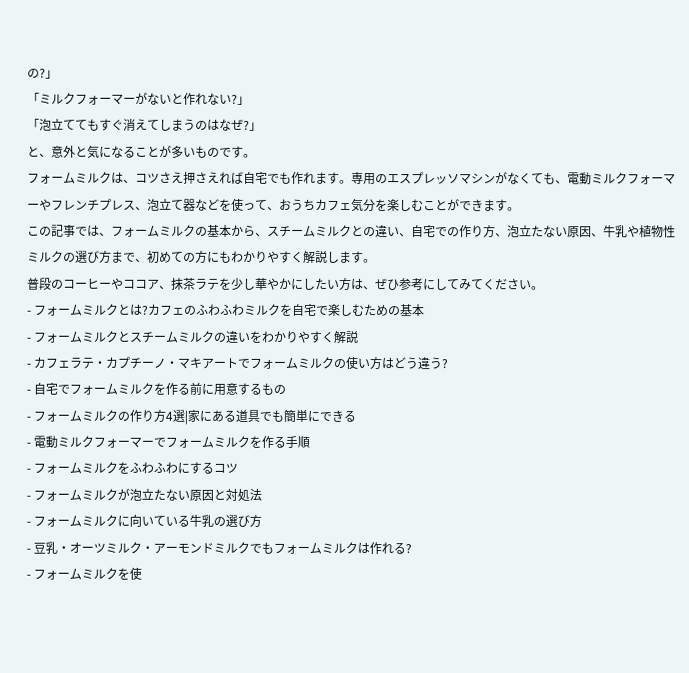の?」
「ミルクフォーマーがないと作れない?」
「泡立ててもすぐ消えてしまうのはなぜ?」
と、意外と気になることが多いものです。
フォームミルクは、コツさえ押さえれば自宅でも作れます。専用のエスプレッソマシンがなくても、電動ミルクフォーマーやフレンチプレス、泡立て器などを使って、おうちカフェ気分を楽しむことができます。
この記事では、フォームミルクの基本から、スチームミルクとの違い、自宅での作り方、泡立たない原因、牛乳や植物性ミルクの選び方まで、初めての方にもわかりやすく解説します。
普段のコーヒーやココア、抹茶ラテを少し華やかにしたい方は、ぜひ参考にしてみてください。
- フォームミルクとは?カフェのふわふわミルクを自宅で楽しむための基本
- フォームミルクとスチームミルクの違いをわかりやすく解説
- カフェラテ・カプチーノ・マキアートでフォームミルクの使い方はどう違う?
- 自宅でフォームミルクを作る前に用意するもの
- フォームミルクの作り方4選|家にある道具でも簡単にできる
- 電動ミルクフォーマーでフォームミルクを作る手順
- フォームミルクをふわふわにするコツ
- フォームミルクが泡立たない原因と対処法
- フォームミルクに向いている牛乳の選び方
- 豆乳・オーツミルク・アーモンドミルクでもフォームミルクは作れる?
- フォームミルクを使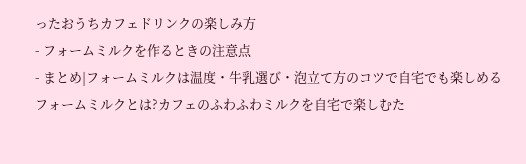ったおうちカフェドリンクの楽しみ方
- フォームミルクを作るときの注意点
- まとめ|フォームミルクは温度・牛乳選び・泡立て方のコツで自宅でも楽しめる
フォームミルクとは?カフェのふわふわミルクを自宅で楽しむた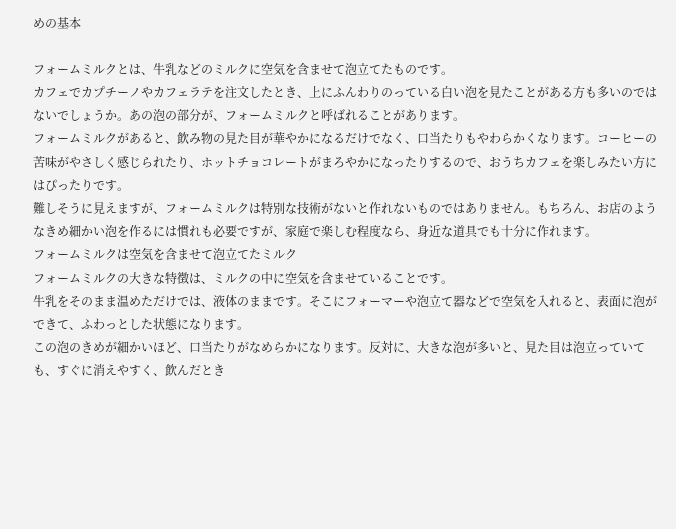めの基本

フォームミルクとは、牛乳などのミルクに空気を含ませて泡立てたものです。
カフェでカプチーノやカフェラテを注文したとき、上にふんわりのっている白い泡を見たことがある方も多いのではないでしょうか。あの泡の部分が、フォームミルクと呼ばれることがあります。
フォームミルクがあると、飲み物の見た目が華やかになるだけでなく、口当たりもやわらかくなります。コーヒーの苦味がやさしく感じられたり、ホットチョコレートがまろやかになったりするので、おうちカフェを楽しみたい方にはぴったりです。
難しそうに見えますが、フォームミルクは特別な技術がないと作れないものではありません。もちろん、お店のようなきめ細かい泡を作るには慣れも必要ですが、家庭で楽しむ程度なら、身近な道具でも十分に作れます。
フォームミルクは空気を含ませて泡立てたミルク
フォームミルクの大きな特徴は、ミルクの中に空気を含ませていることです。
牛乳をそのまま温めただけでは、液体のままです。そこにフォーマーや泡立て器などで空気を入れると、表面に泡ができて、ふわっとした状態になります。
この泡のきめが細かいほど、口当たりがなめらかになります。反対に、大きな泡が多いと、見た目は泡立っていても、すぐに消えやすく、飲んだとき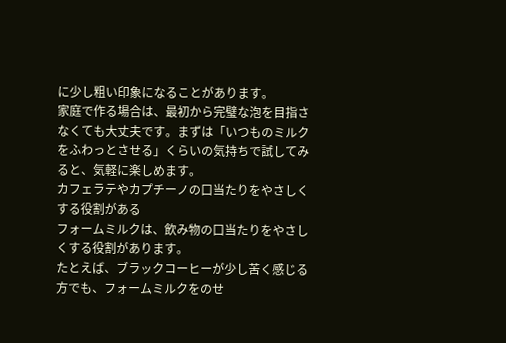に少し粗い印象になることがあります。
家庭で作る場合は、最初から完璧な泡を目指さなくても大丈夫です。まずは「いつものミルクをふわっとさせる」くらいの気持ちで試してみると、気軽に楽しめます。
カフェラテやカプチーノの口当たりをやさしくする役割がある
フォームミルクは、飲み物の口当たりをやさしくする役割があります。
たとえば、ブラックコーヒーが少し苦く感じる方でも、フォームミルクをのせ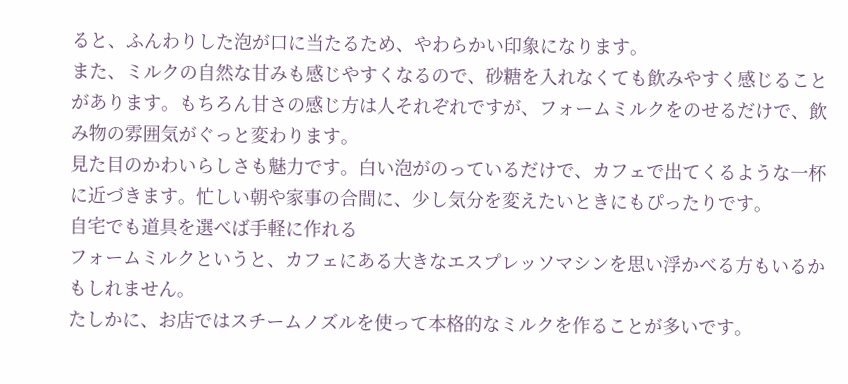ると、ふんわりした泡が口に当たるため、やわらかい印象になります。
また、ミルクの自然な甘みも感じやすくなるので、砂糖を入れなくても飲みやすく感じることがあります。もちろん甘さの感じ方は人それぞれですが、フォームミルクをのせるだけで、飲み物の雰囲気がぐっと変わります。
見た目のかわいらしさも魅力です。白い泡がのっているだけで、カフェで出てくるような一杯に近づきます。忙しい朝や家事の合間に、少し気分を変えたいときにもぴったりです。
自宅でも道具を選べば手軽に作れる
フォームミルクというと、カフェにある大きなエスプレッソマシンを思い浮かべる方もいるかもしれません。
たしかに、お店ではスチームノズルを使って本格的なミルクを作ることが多いです。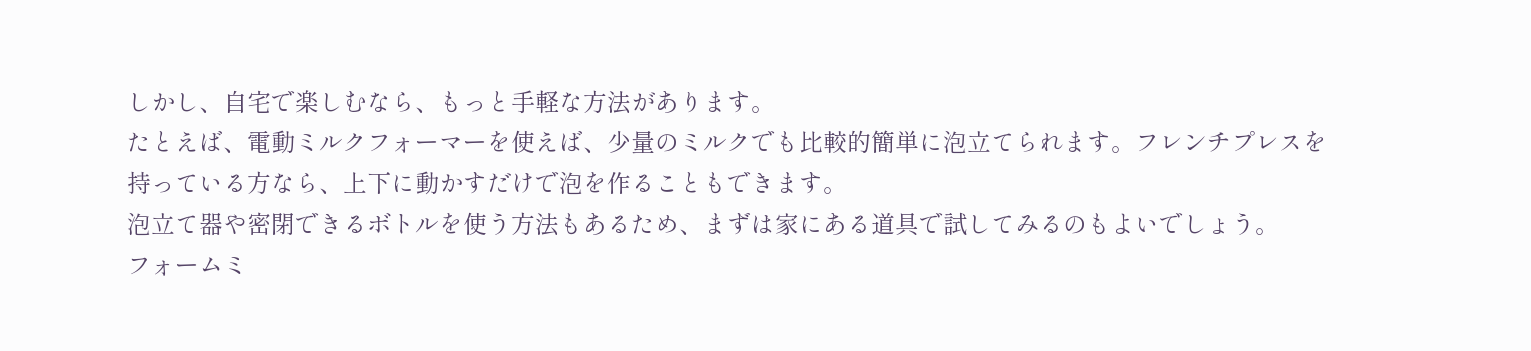しかし、自宅で楽しむなら、もっと手軽な方法があります。
たとえば、電動ミルクフォーマーを使えば、少量のミルクでも比較的簡単に泡立てられます。フレンチプレスを持っている方なら、上下に動かすだけで泡を作ることもできます。
泡立て器や密閉できるボトルを使う方法もあるため、まずは家にある道具で試してみるのもよいでしょう。
フォームミ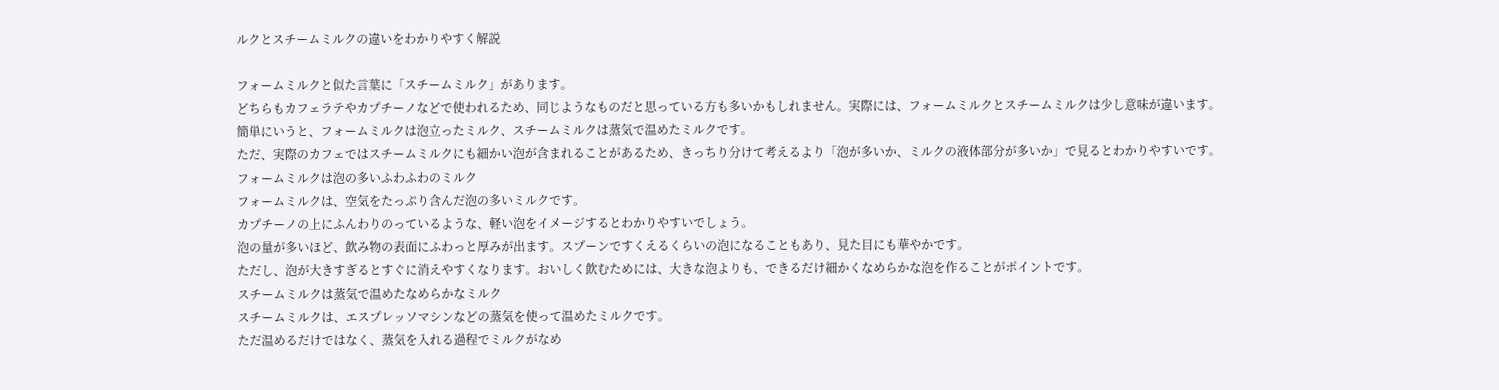ルクとスチームミルクの違いをわかりやすく解説

フォームミルクと似た言葉に「スチームミルク」があります。
どちらもカフェラテやカプチーノなどで使われるため、同じようなものだと思っている方も多いかもしれません。実際には、フォームミルクとスチームミルクは少し意味が違います。
簡単にいうと、フォームミルクは泡立ったミルク、スチームミルクは蒸気で温めたミルクです。
ただ、実際のカフェではスチームミルクにも細かい泡が含まれることがあるため、きっちり分けて考えるより「泡が多いか、ミルクの液体部分が多いか」で見るとわかりやすいです。
フォームミルクは泡の多いふわふわのミルク
フォームミルクは、空気をたっぷり含んだ泡の多いミルクです。
カプチーノの上にふんわりのっているような、軽い泡をイメージするとわかりやすいでしょう。
泡の量が多いほど、飲み物の表面にふわっと厚みが出ます。スプーンですくえるくらいの泡になることもあり、見た目にも華やかです。
ただし、泡が大きすぎるとすぐに消えやすくなります。おいしく飲むためには、大きな泡よりも、できるだけ細かくなめらかな泡を作ることがポイントです。
スチームミルクは蒸気で温めたなめらかなミルク
スチームミルクは、エスプレッソマシンなどの蒸気を使って温めたミルクです。
ただ温めるだけではなく、蒸気を入れる過程でミルクがなめ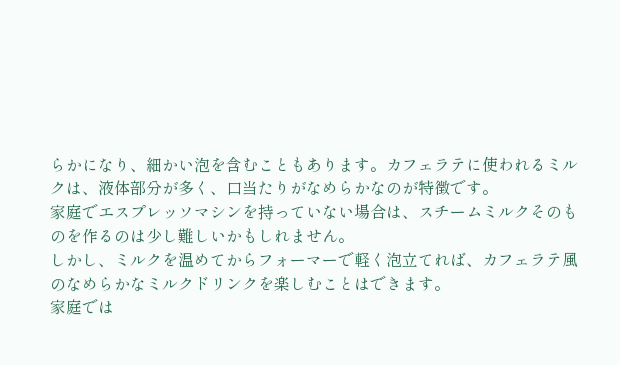らかになり、細かい泡を含むこともあります。カフェラテに使われるミルクは、液体部分が多く、口当たりがなめらかなのが特徴です。
家庭でエスプレッソマシンを持っていない場合は、スチームミルクそのものを作るのは少し難しいかもしれません。
しかし、ミルクを温めてからフォーマーで軽く泡立てれば、カフェラテ風のなめらかなミルクドリンクを楽しむことはできます。
家庭では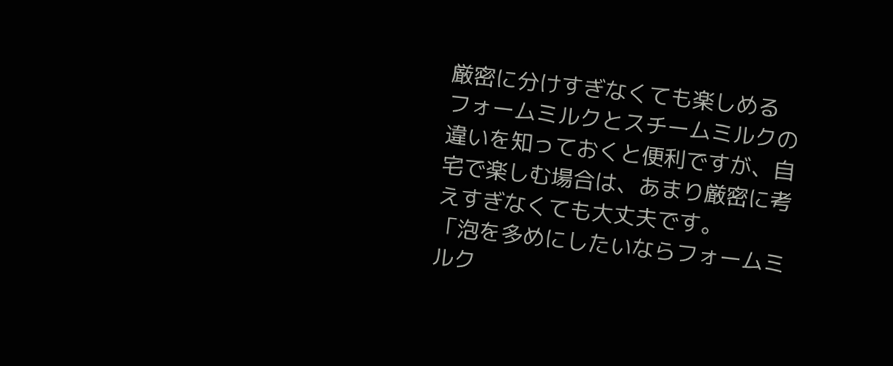厳密に分けすぎなくても楽しめる
フォームミルクとスチームミルクの違いを知っておくと便利ですが、自宅で楽しむ場合は、あまり厳密に考えすぎなくても大丈夫です。
「泡を多めにしたいならフォームミルク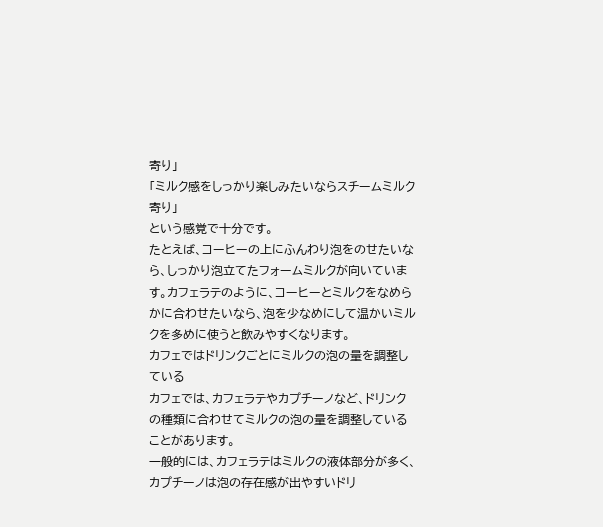寄り」
「ミルク感をしっかり楽しみたいならスチームミルク寄り」
という感覚で十分です。
たとえば、コーヒーの上にふんわり泡をのせたいなら、しっかり泡立てたフォームミルクが向いています。カフェラテのように、コーヒーとミルクをなめらかに合わせたいなら、泡を少なめにして温かいミルクを多めに使うと飲みやすくなります。
カフェではドリンクごとにミルクの泡の量を調整している
カフェでは、カフェラテやカプチーノなど、ドリンクの種類に合わせてミルクの泡の量を調整していることがあります。
一般的には、カフェラテはミルクの液体部分が多く、カプチーノは泡の存在感が出やすいドリ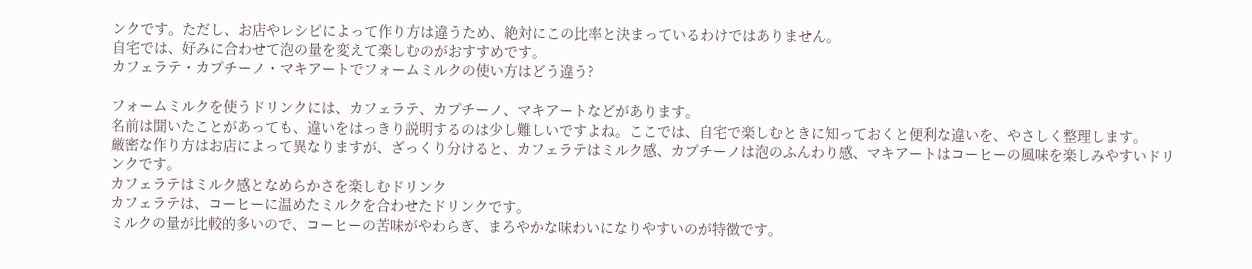ンクです。ただし、お店やレシピによって作り方は違うため、絶対にこの比率と決まっているわけではありません。
自宅では、好みに合わせて泡の量を変えて楽しむのがおすすめです。
カフェラテ・カプチーノ・マキアートでフォームミルクの使い方はどう違う?

フォームミルクを使うドリンクには、カフェラテ、カプチーノ、マキアートなどがあります。
名前は聞いたことがあっても、違いをはっきり説明するのは少し難しいですよね。ここでは、自宅で楽しむときに知っておくと便利な違いを、やさしく整理します。
厳密な作り方はお店によって異なりますが、ざっくり分けると、カフェラテはミルク感、カプチーノは泡のふんわり感、マキアートはコーヒーの風味を楽しみやすいドリンクです。
カフェラテはミルク感となめらかさを楽しむドリンク
カフェラテは、コーヒーに温めたミルクを合わせたドリンクです。
ミルクの量が比較的多いので、コーヒーの苦味がやわらぎ、まろやかな味わいになりやすいのが特徴です。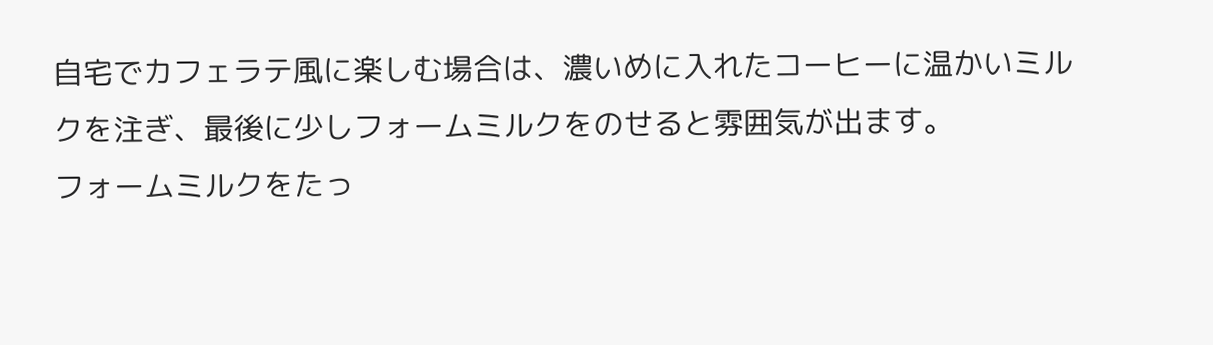自宅でカフェラテ風に楽しむ場合は、濃いめに入れたコーヒーに温かいミルクを注ぎ、最後に少しフォームミルクをのせると雰囲気が出ます。
フォームミルクをたっ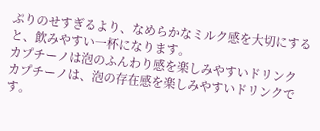ぷりのせすぎるより、なめらかなミルク感を大切にすると、飲みやすい一杯になります。
カプチーノは泡のふんわり感を楽しみやすいドリンク
カプチーノは、泡の存在感を楽しみやすいドリンクです。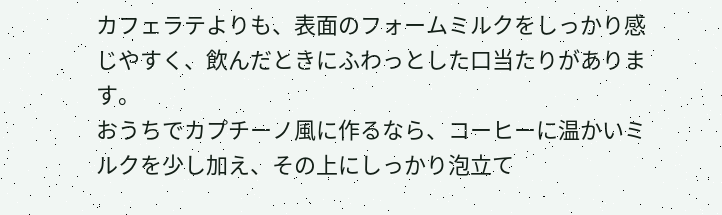カフェラテよりも、表面のフォームミルクをしっかり感じやすく、飲んだときにふわっとした口当たりがあります。
おうちでカプチーノ風に作るなら、コーヒーに温かいミルクを少し加え、その上にしっかり泡立て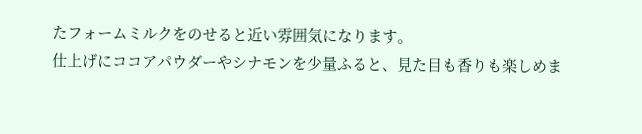たフォームミルクをのせると近い雰囲気になります。
仕上げにココアパウダーやシナモンを少量ふると、見た目も香りも楽しめま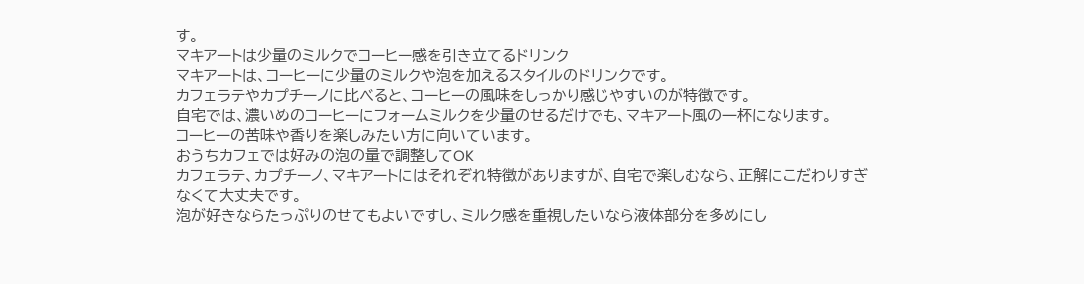す。
マキアートは少量のミルクでコーヒー感を引き立てるドリンク
マキアートは、コーヒーに少量のミルクや泡を加えるスタイルのドリンクです。
カフェラテやカプチーノに比べると、コーヒーの風味をしっかり感じやすいのが特徴です。
自宅では、濃いめのコーヒーにフォームミルクを少量のせるだけでも、マキアート風の一杯になります。
コーヒーの苦味や香りを楽しみたい方に向いています。
おうちカフェでは好みの泡の量で調整してOK
カフェラテ、カプチーノ、マキアートにはそれぞれ特徴がありますが、自宅で楽しむなら、正解にこだわりすぎなくて大丈夫です。
泡が好きならたっぷりのせてもよいですし、ミルク感を重視したいなら液体部分を多めにし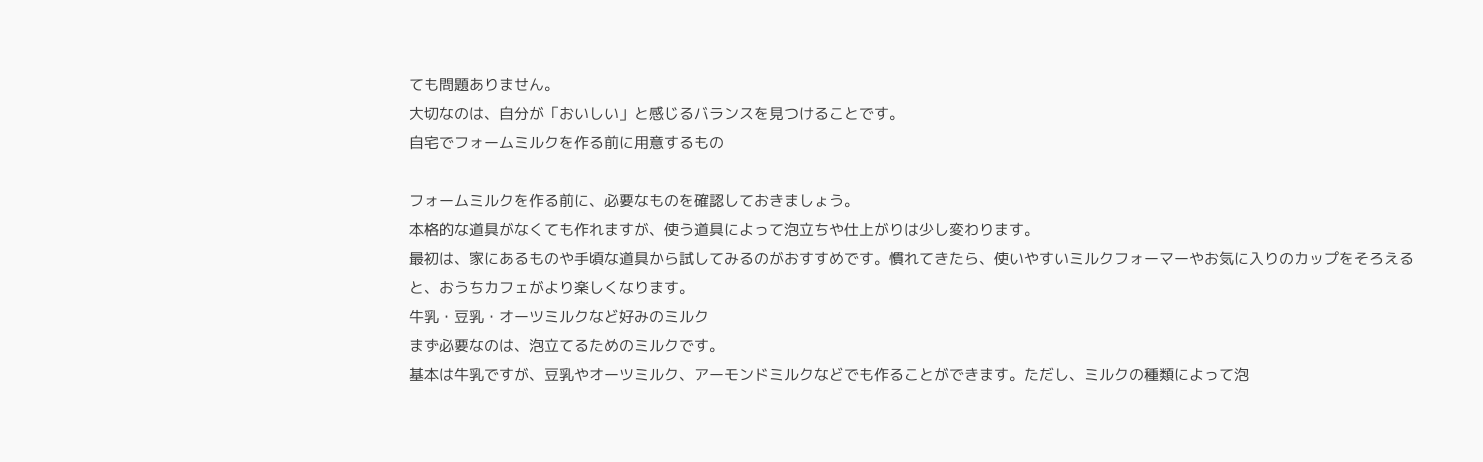ても問題ありません。
大切なのは、自分が「おいしい」と感じるバランスを見つけることです。
自宅でフォームミルクを作る前に用意するもの

フォームミルクを作る前に、必要なものを確認しておきましょう。
本格的な道具がなくても作れますが、使う道具によって泡立ちや仕上がりは少し変わります。
最初は、家にあるものや手頃な道具から試してみるのがおすすめです。慣れてきたら、使いやすいミルクフォーマーやお気に入りのカップをそろえると、おうちカフェがより楽しくなります。
牛乳・豆乳・オーツミルクなど好みのミルク
まず必要なのは、泡立てるためのミルクです。
基本は牛乳ですが、豆乳やオーツミルク、アーモンドミルクなどでも作ることができます。ただし、ミルクの種類によって泡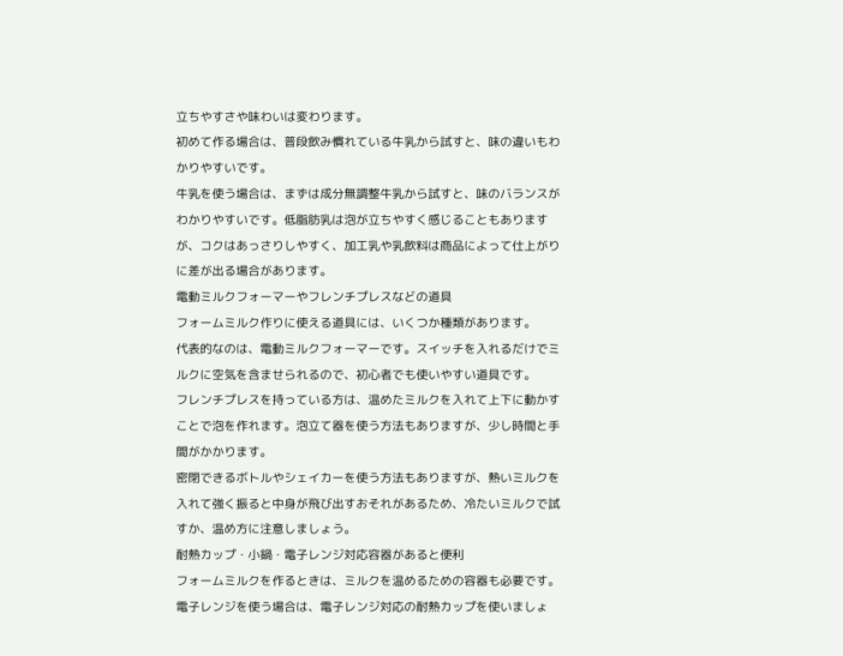立ちやすさや味わいは変わります。
初めて作る場合は、普段飲み慣れている牛乳から試すと、味の違いもわかりやすいです。
牛乳を使う場合は、まずは成分無調整牛乳から試すと、味のバランスがわかりやすいです。低脂肪乳は泡が立ちやすく感じることもありますが、コクはあっさりしやすく、加工乳や乳飲料は商品によって仕上がりに差が出る場合があります。
電動ミルクフォーマーやフレンチプレスなどの道具
フォームミルク作りに使える道具には、いくつか種類があります。
代表的なのは、電動ミルクフォーマーです。スイッチを入れるだけでミルクに空気を含ませられるので、初心者でも使いやすい道具です。
フレンチプレスを持っている方は、温めたミルクを入れて上下に動かすことで泡を作れます。泡立て器を使う方法もありますが、少し時間と手間がかかります。
密閉できるボトルやシェイカーを使う方法もありますが、熱いミルクを入れて強く振ると中身が飛び出すおそれがあるため、冷たいミルクで試すか、温め方に注意しましょう。
耐熱カップ・小鍋・電子レンジ対応容器があると便利
フォームミルクを作るときは、ミルクを温めるための容器も必要です。
電子レンジを使う場合は、電子レンジ対応の耐熱カップを使いましょ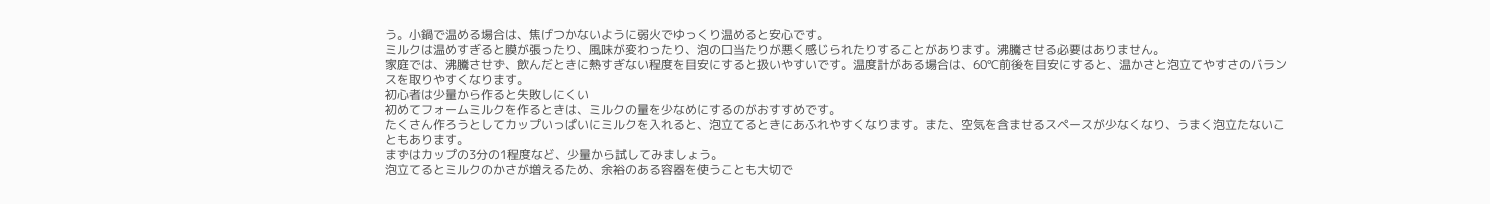う。小鍋で温める場合は、焦げつかないように弱火でゆっくり温めると安心です。
ミルクは温めすぎると膜が張ったり、風味が変わったり、泡の口当たりが悪く感じられたりすることがあります。沸騰させる必要はありません。
家庭では、沸騰させず、飲んだときに熱すぎない程度を目安にすると扱いやすいです。温度計がある場合は、60℃前後を目安にすると、温かさと泡立てやすさのバランスを取りやすくなります。
初心者は少量から作ると失敗しにくい
初めてフォームミルクを作るときは、ミルクの量を少なめにするのがおすすめです。
たくさん作ろうとしてカップいっぱいにミルクを入れると、泡立てるときにあふれやすくなります。また、空気を含ませるスペースが少なくなり、うまく泡立たないこともあります。
まずはカップの3分の1程度など、少量から試してみましょう。
泡立てるとミルクのかさが増えるため、余裕のある容器を使うことも大切で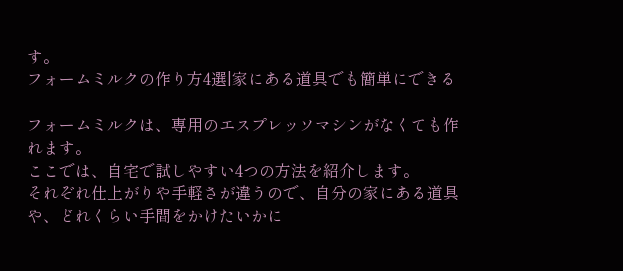す。
フォームミルクの作り方4選|家にある道具でも簡単にできる

フォームミルクは、専用のエスプレッソマシンがなくても作れます。
ここでは、自宅で試しやすい4つの方法を紹介します。
それぞれ仕上がりや手軽さが違うので、自分の家にある道具や、どれくらい手間をかけたいかに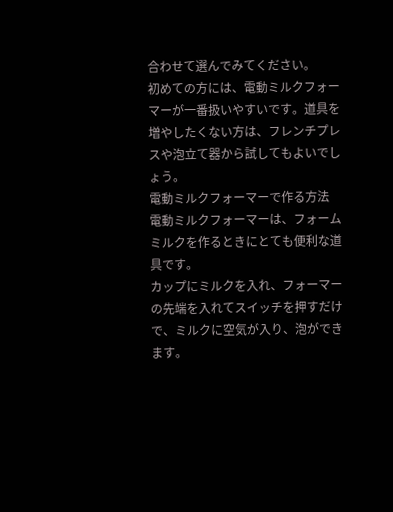合わせて選んでみてください。
初めての方には、電動ミルクフォーマーが一番扱いやすいです。道具を増やしたくない方は、フレンチプレスや泡立て器から試してもよいでしょう。
電動ミルクフォーマーで作る方法
電動ミルクフォーマーは、フォームミルクを作るときにとても便利な道具です。
カップにミルクを入れ、フォーマーの先端を入れてスイッチを押すだけで、ミルクに空気が入り、泡ができます。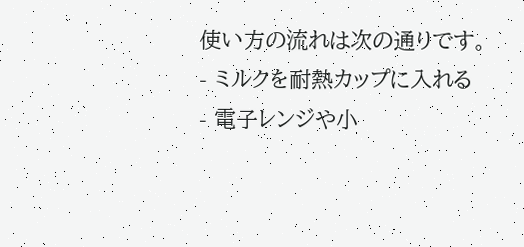使い方の流れは次の通りです。
- ミルクを耐熱カップに入れる
- 電子レンジや小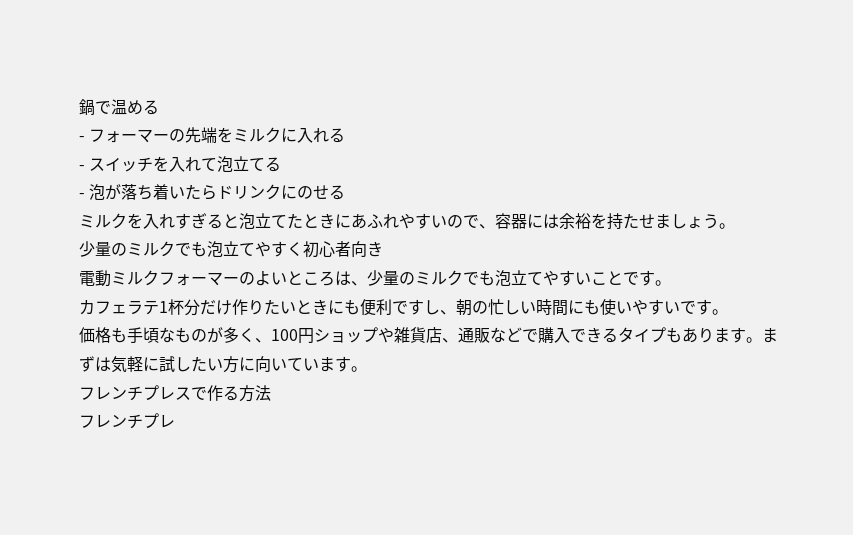鍋で温める
- フォーマーの先端をミルクに入れる
- スイッチを入れて泡立てる
- 泡が落ち着いたらドリンクにのせる
ミルクを入れすぎると泡立てたときにあふれやすいので、容器には余裕を持たせましょう。
少量のミルクでも泡立てやすく初心者向き
電動ミルクフォーマーのよいところは、少量のミルクでも泡立てやすいことです。
カフェラテ1杯分だけ作りたいときにも便利ですし、朝の忙しい時間にも使いやすいです。
価格も手頃なものが多く、100円ショップや雑貨店、通販などで購入できるタイプもあります。まずは気軽に試したい方に向いています。
フレンチプレスで作る方法
フレンチプレ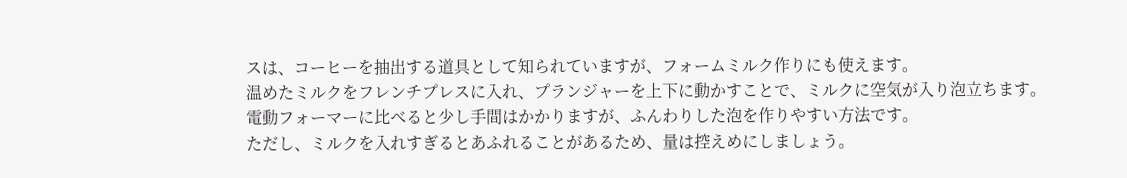スは、コーヒーを抽出する道具として知られていますが、フォームミルク作りにも使えます。
温めたミルクをフレンチプレスに入れ、プランジャーを上下に動かすことで、ミルクに空気が入り泡立ちます。
電動フォーマーに比べると少し手間はかかりますが、ふんわりした泡を作りやすい方法です。
ただし、ミルクを入れすぎるとあふれることがあるため、量は控えめにしましょう。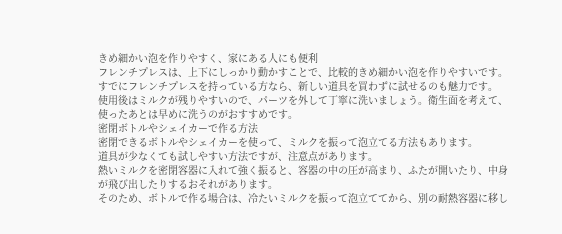きめ細かい泡を作りやすく、家にある人にも便利
フレンチプレスは、上下にしっかり動かすことで、比較的きめ細かい泡を作りやすいです。
すでにフレンチプレスを持っている方なら、新しい道具を買わずに試せるのも魅力です。
使用後はミルクが残りやすいので、パーツを外して丁寧に洗いましょう。衛生面を考えて、使ったあとは早めに洗うのがおすすめです。
密閉ボトルやシェイカーで作る方法
密閉できるボトルやシェイカーを使って、ミルクを振って泡立てる方法もあります。
道具が少なくても試しやすい方法ですが、注意点があります。
熱いミルクを密閉容器に入れて強く振ると、容器の中の圧が高まり、ふたが開いたり、中身が飛び出したりするおそれがあります。
そのため、ボトルで作る場合は、冷たいミルクを振って泡立ててから、別の耐熱容器に移し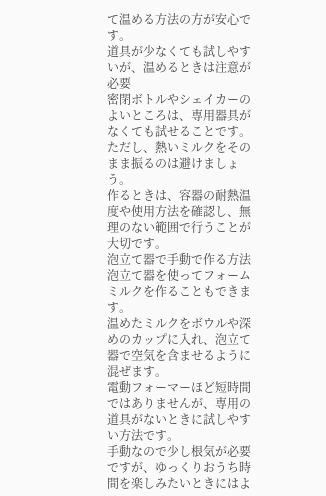て温める方法の方が安心です。
道具が少なくても試しやすいが、温めるときは注意が必要
密閉ボトルやシェイカーのよいところは、専用器具がなくても試せることです。
ただし、熱いミルクをそのまま振るのは避けましょう。
作るときは、容器の耐熱温度や使用方法を確認し、無理のない範囲で行うことが大切です。
泡立て器で手動で作る方法
泡立て器を使ってフォームミルクを作ることもできます。
温めたミルクをボウルや深めのカップに入れ、泡立て器で空気を含ませるように混ぜます。
電動フォーマーほど短時間ではありませんが、専用の道具がないときに試しやすい方法です。
手動なので少し根気が必要ですが、ゆっくりおうち時間を楽しみたいときにはよ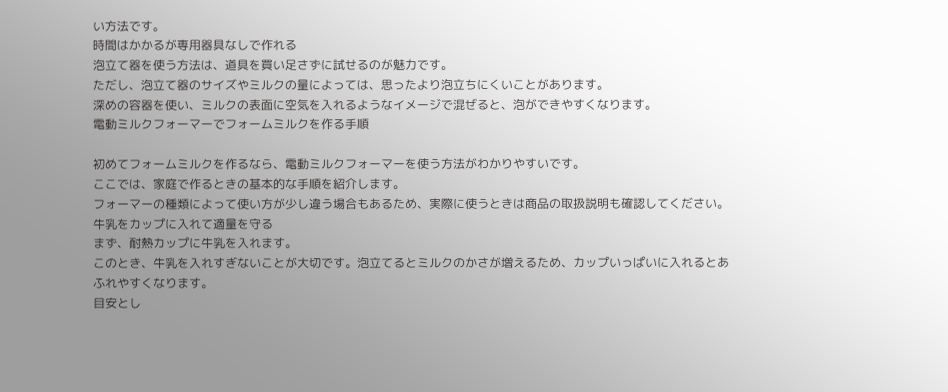い方法です。
時間はかかるが専用器具なしで作れる
泡立て器を使う方法は、道具を買い足さずに試せるのが魅力です。
ただし、泡立て器のサイズやミルクの量によっては、思ったより泡立ちにくいことがあります。
深めの容器を使い、ミルクの表面に空気を入れるようなイメージで混ぜると、泡ができやすくなります。
電動ミルクフォーマーでフォームミルクを作る手順

初めてフォームミルクを作るなら、電動ミルクフォーマーを使う方法がわかりやすいです。
ここでは、家庭で作るときの基本的な手順を紹介します。
フォーマーの種類によって使い方が少し違う場合もあるため、実際に使うときは商品の取扱説明も確認してください。
牛乳をカップに入れて適量を守る
まず、耐熱カップに牛乳を入れます。
このとき、牛乳を入れすぎないことが大切です。泡立てるとミルクのかさが増えるため、カップいっぱいに入れるとあふれやすくなります。
目安とし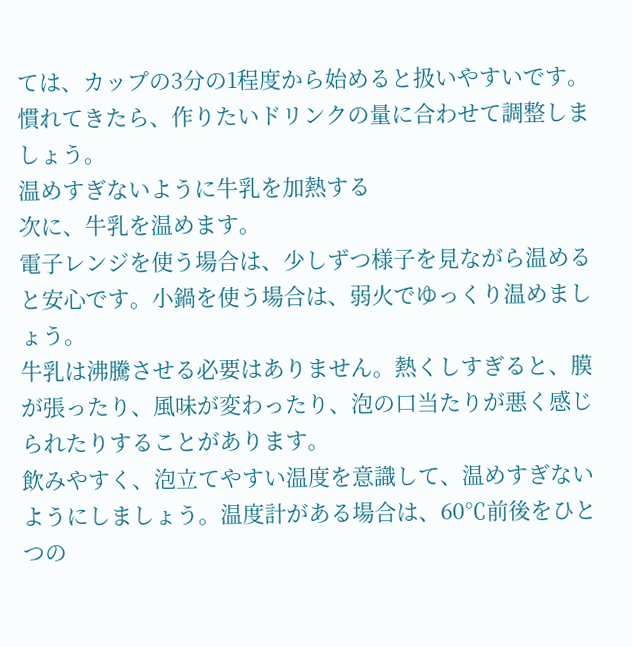ては、カップの3分の1程度から始めると扱いやすいです。
慣れてきたら、作りたいドリンクの量に合わせて調整しましょう。
温めすぎないように牛乳を加熱する
次に、牛乳を温めます。
電子レンジを使う場合は、少しずつ様子を見ながら温めると安心です。小鍋を使う場合は、弱火でゆっくり温めましょう。
牛乳は沸騰させる必要はありません。熱くしすぎると、膜が張ったり、風味が変わったり、泡の口当たりが悪く感じられたりすることがあります。
飲みやすく、泡立てやすい温度を意識して、温めすぎないようにしましょう。温度計がある場合は、60℃前後をひとつの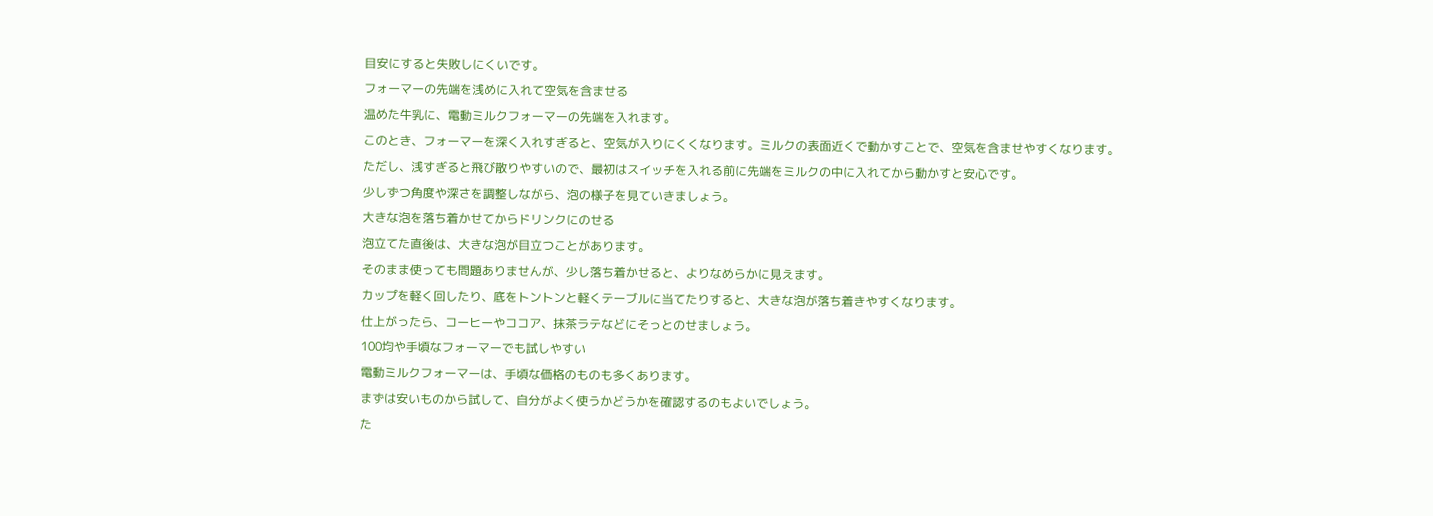目安にすると失敗しにくいです。
フォーマーの先端を浅めに入れて空気を含ませる
温めた牛乳に、電動ミルクフォーマーの先端を入れます。
このとき、フォーマーを深く入れすぎると、空気が入りにくくなります。ミルクの表面近くで動かすことで、空気を含ませやすくなります。
ただし、浅すぎると飛び散りやすいので、最初はスイッチを入れる前に先端をミルクの中に入れてから動かすと安心です。
少しずつ角度や深さを調整しながら、泡の様子を見ていきましょう。
大きな泡を落ち着かせてからドリンクにのせる
泡立てた直後は、大きな泡が目立つことがあります。
そのまま使っても問題ありませんが、少し落ち着かせると、よりなめらかに見えます。
カップを軽く回したり、底をトントンと軽くテーブルに当てたりすると、大きな泡が落ち着きやすくなります。
仕上がったら、コーヒーやココア、抹茶ラテなどにそっとのせましょう。
100均や手頃なフォーマーでも試しやすい
電動ミルクフォーマーは、手頃な価格のものも多くあります。
まずは安いものから試して、自分がよく使うかどうかを確認するのもよいでしょう。
た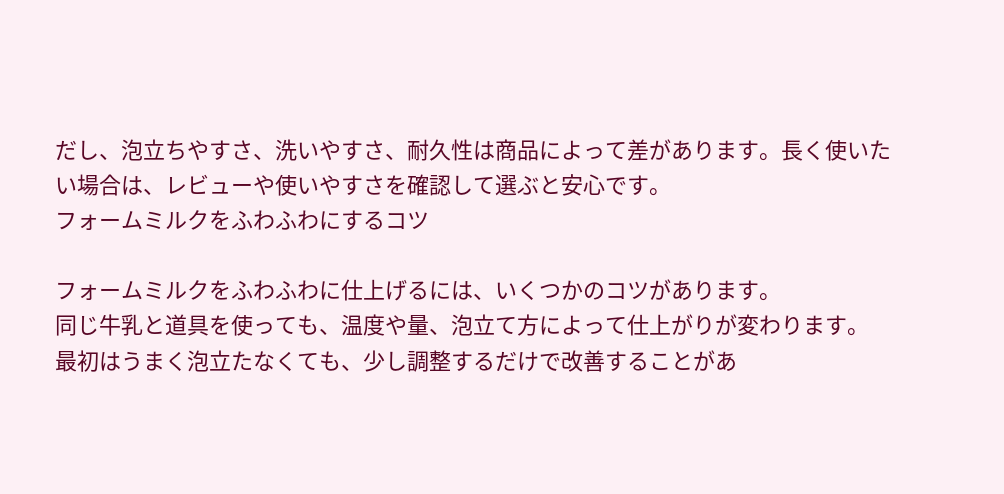だし、泡立ちやすさ、洗いやすさ、耐久性は商品によって差があります。長く使いたい場合は、レビューや使いやすさを確認して選ぶと安心です。
フォームミルクをふわふわにするコツ

フォームミルクをふわふわに仕上げるには、いくつかのコツがあります。
同じ牛乳と道具を使っても、温度や量、泡立て方によって仕上がりが変わります。
最初はうまく泡立たなくても、少し調整するだけで改善することがあ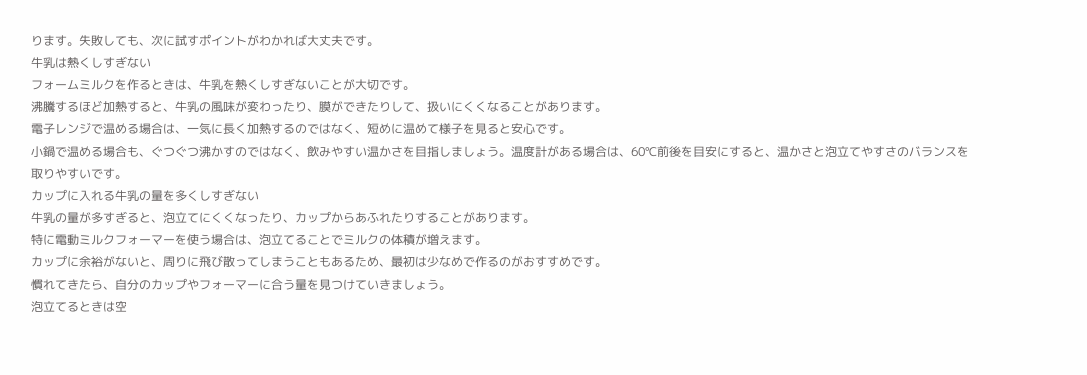ります。失敗しても、次に試すポイントがわかれば大丈夫です。
牛乳は熱くしすぎない
フォームミルクを作るときは、牛乳を熱くしすぎないことが大切です。
沸騰するほど加熱すると、牛乳の風味が変わったり、膜ができたりして、扱いにくくなることがあります。
電子レンジで温める場合は、一気に長く加熱するのではなく、短めに温めて様子を見ると安心です。
小鍋で温める場合も、ぐつぐつ沸かすのではなく、飲みやすい温かさを目指しましょう。温度計がある場合は、60℃前後を目安にすると、温かさと泡立てやすさのバランスを取りやすいです。
カップに入れる牛乳の量を多くしすぎない
牛乳の量が多すぎると、泡立てにくくなったり、カップからあふれたりすることがあります。
特に電動ミルクフォーマーを使う場合は、泡立てることでミルクの体積が増えます。
カップに余裕がないと、周りに飛び散ってしまうこともあるため、最初は少なめで作るのがおすすめです。
慣れてきたら、自分のカップやフォーマーに合う量を見つけていきましょう。
泡立てるときは空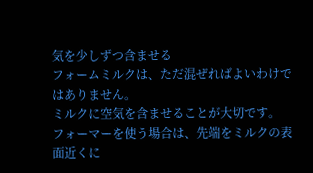気を少しずつ含ませる
フォームミルクは、ただ混ぜればよいわけではありません。
ミルクに空気を含ませることが大切です。
フォーマーを使う場合は、先端をミルクの表面近くに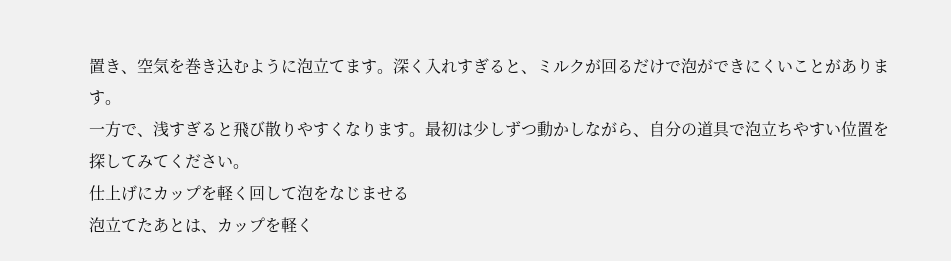置き、空気を巻き込むように泡立てます。深く入れすぎると、ミルクが回るだけで泡ができにくいことがあります。
一方で、浅すぎると飛び散りやすくなります。最初は少しずつ動かしながら、自分の道具で泡立ちやすい位置を探してみてください。
仕上げにカップを軽く回して泡をなじませる
泡立てたあとは、カップを軽く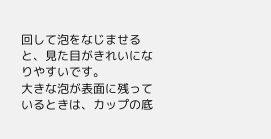回して泡をなじませると、見た目がきれいになりやすいです。
大きな泡が表面に残っているときは、カップの底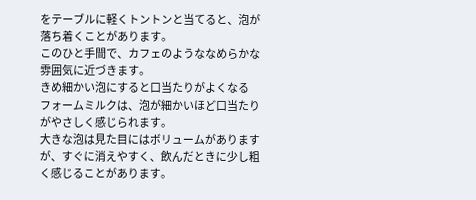をテーブルに軽くトントンと当てると、泡が落ち着くことがあります。
このひと手間で、カフェのようななめらかな雰囲気に近づきます。
きめ細かい泡にすると口当たりがよくなる
フォームミルクは、泡が細かいほど口当たりがやさしく感じられます。
大きな泡は見た目にはボリュームがありますが、すぐに消えやすく、飲んだときに少し粗く感じることがあります。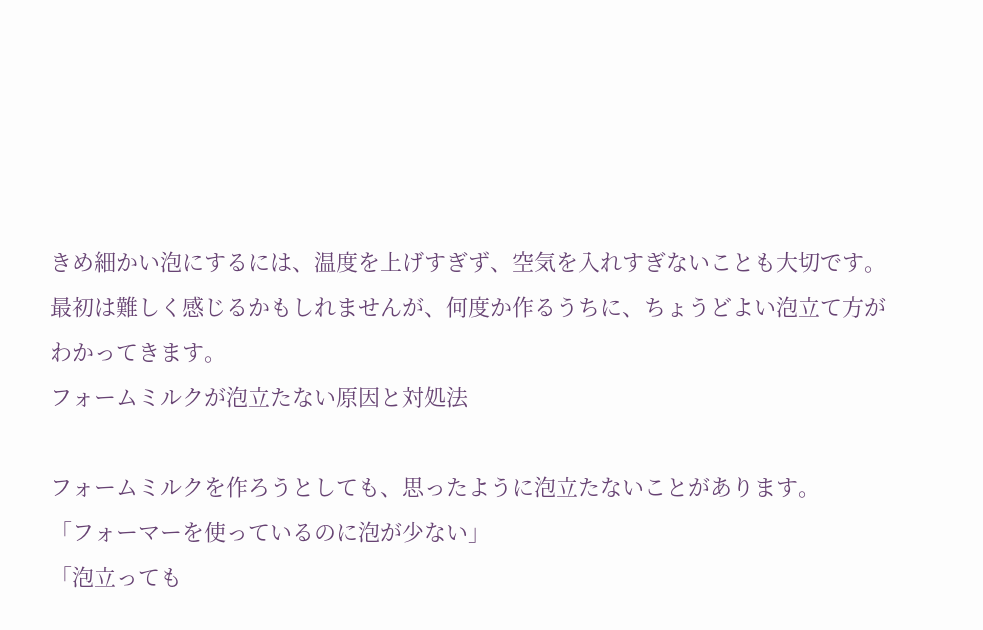きめ細かい泡にするには、温度を上げすぎず、空気を入れすぎないことも大切です。
最初は難しく感じるかもしれませんが、何度か作るうちに、ちょうどよい泡立て方がわかってきます。
フォームミルクが泡立たない原因と対処法

フォームミルクを作ろうとしても、思ったように泡立たないことがあります。
「フォーマーを使っているのに泡が少ない」
「泡立っても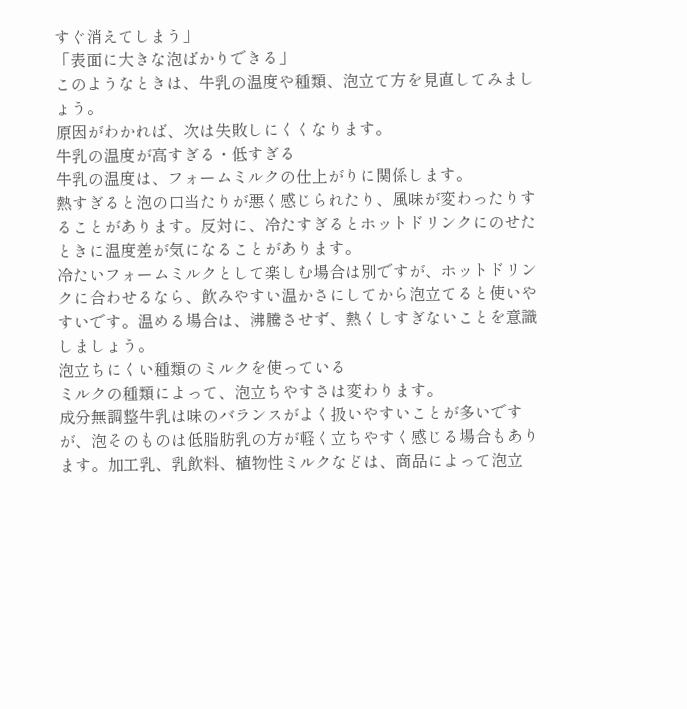すぐ消えてしまう」
「表面に大きな泡ばかりできる」
このようなときは、牛乳の温度や種類、泡立て方を見直してみましょう。
原因がわかれば、次は失敗しにくくなります。
牛乳の温度が高すぎる・低すぎる
牛乳の温度は、フォームミルクの仕上がりに関係します。
熱すぎると泡の口当たりが悪く感じられたり、風味が変わったりすることがあります。反対に、冷たすぎるとホットドリンクにのせたときに温度差が気になることがあります。
冷たいフォームミルクとして楽しむ場合は別ですが、ホットドリンクに合わせるなら、飲みやすい温かさにしてから泡立てると使いやすいです。温める場合は、沸騰させず、熱くしすぎないことを意識しましょう。
泡立ちにくい種類のミルクを使っている
ミルクの種類によって、泡立ちやすさは変わります。
成分無調整牛乳は味のバランスがよく扱いやすいことが多いですが、泡そのものは低脂肪乳の方が軽く立ちやすく感じる場合もあります。加工乳、乳飲料、植物性ミルクなどは、商品によって泡立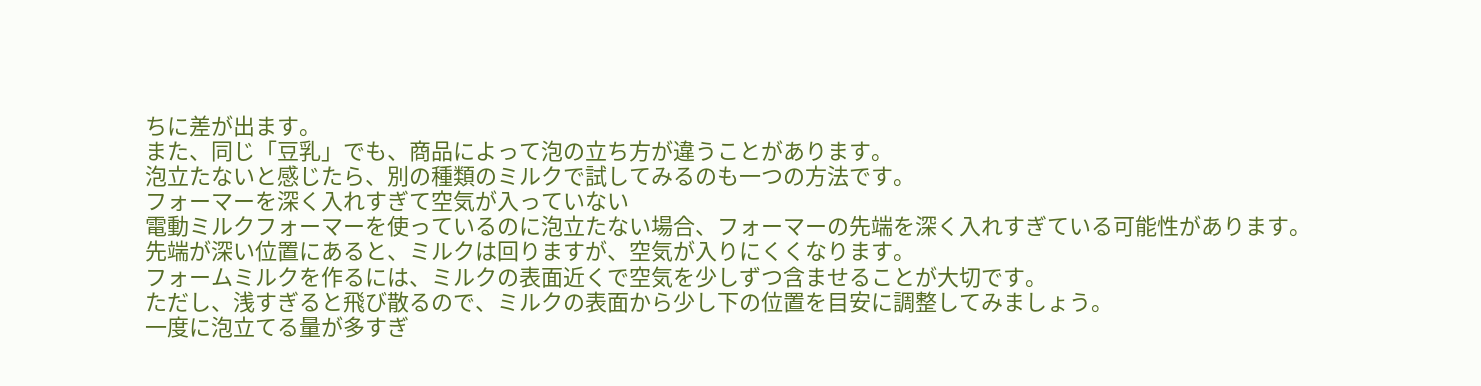ちに差が出ます。
また、同じ「豆乳」でも、商品によって泡の立ち方が違うことがあります。
泡立たないと感じたら、別の種類のミルクで試してみるのも一つの方法です。
フォーマーを深く入れすぎて空気が入っていない
電動ミルクフォーマーを使っているのに泡立たない場合、フォーマーの先端を深く入れすぎている可能性があります。
先端が深い位置にあると、ミルクは回りますが、空気が入りにくくなります。
フォームミルクを作るには、ミルクの表面近くで空気を少しずつ含ませることが大切です。
ただし、浅すぎると飛び散るので、ミルクの表面から少し下の位置を目安に調整してみましょう。
一度に泡立てる量が多すぎ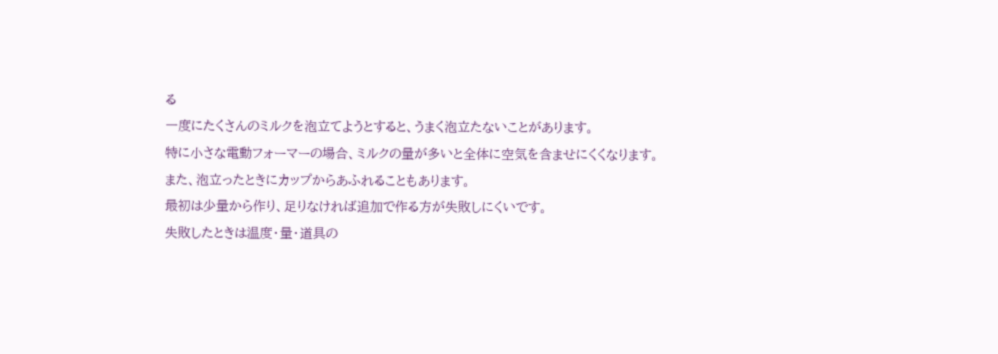る
一度にたくさんのミルクを泡立てようとすると、うまく泡立たないことがあります。
特に小さな電動フォーマーの場合、ミルクの量が多いと全体に空気を含ませにくくなります。
また、泡立ったときにカップからあふれることもあります。
最初は少量から作り、足りなければ追加で作る方が失敗しにくいです。
失敗したときは温度・量・道具の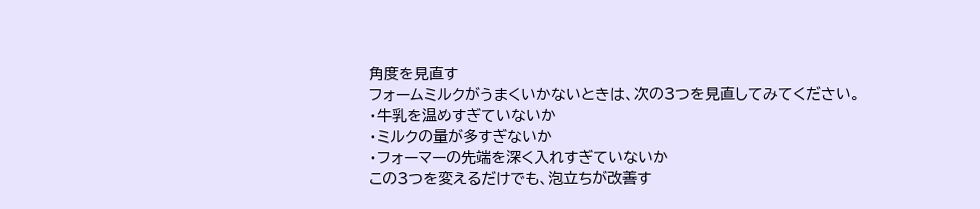角度を見直す
フォームミルクがうまくいかないときは、次の3つを見直してみてください。
・牛乳を温めすぎていないか
・ミルクの量が多すぎないか
・フォーマーの先端を深く入れすぎていないか
この3つを変えるだけでも、泡立ちが改善す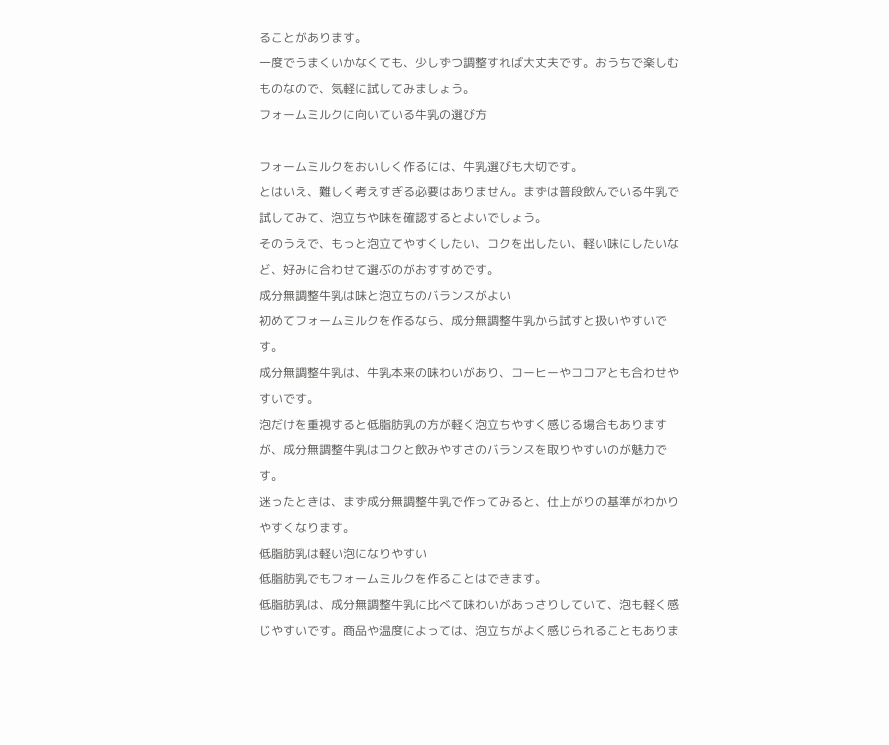ることがあります。
一度でうまくいかなくても、少しずつ調整すれば大丈夫です。おうちで楽しむものなので、気軽に試してみましょう。
フォームミルクに向いている牛乳の選び方

フォームミルクをおいしく作るには、牛乳選びも大切です。
とはいえ、難しく考えすぎる必要はありません。まずは普段飲んでいる牛乳で試してみて、泡立ちや味を確認するとよいでしょう。
そのうえで、もっと泡立てやすくしたい、コクを出したい、軽い味にしたいなど、好みに合わせて選ぶのがおすすめです。
成分無調整牛乳は味と泡立ちのバランスがよい
初めてフォームミルクを作るなら、成分無調整牛乳から試すと扱いやすいです。
成分無調整牛乳は、牛乳本来の味わいがあり、コーヒーやココアとも合わせやすいです。
泡だけを重視すると低脂肪乳の方が軽く泡立ちやすく感じる場合もありますが、成分無調整牛乳はコクと飲みやすさのバランスを取りやすいのが魅力です。
迷ったときは、まず成分無調整牛乳で作ってみると、仕上がりの基準がわかりやすくなります。
低脂肪乳は軽い泡になりやすい
低脂肪乳でもフォームミルクを作ることはできます。
低脂肪乳は、成分無調整牛乳に比べて味わいがあっさりしていて、泡も軽く感じやすいです。商品や温度によっては、泡立ちがよく感じられることもありま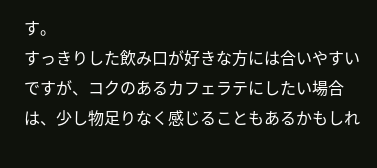す。
すっきりした飲み口が好きな方には合いやすいですが、コクのあるカフェラテにしたい場合は、少し物足りなく感じることもあるかもしれ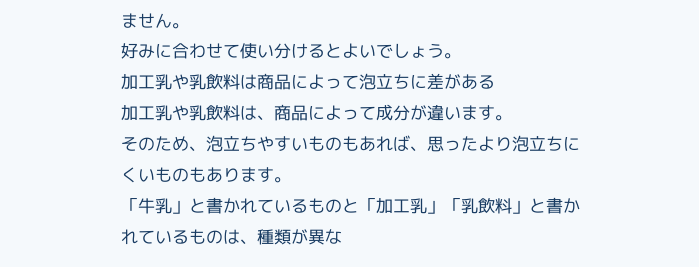ません。
好みに合わせて使い分けるとよいでしょう。
加工乳や乳飲料は商品によって泡立ちに差がある
加工乳や乳飲料は、商品によって成分が違います。
そのため、泡立ちやすいものもあれば、思ったより泡立ちにくいものもあります。
「牛乳」と書かれているものと「加工乳」「乳飲料」と書かれているものは、種類が異な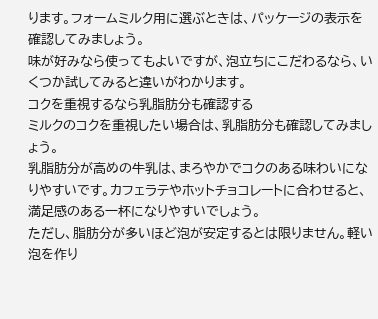ります。フォームミルク用に選ぶときは、パッケージの表示を確認してみましょう。
味が好みなら使ってもよいですが、泡立ちにこだわるなら、いくつか試してみると違いがわかります。
コクを重視するなら乳脂肪分も確認する
ミルクのコクを重視したい場合は、乳脂肪分も確認してみましょう。
乳脂肪分が高めの牛乳は、まろやかでコクのある味わいになりやすいです。カフェラテやホットチョコレートに合わせると、満足感のある一杯になりやすいでしょう。
ただし、脂肪分が多いほど泡が安定するとは限りません。軽い泡を作り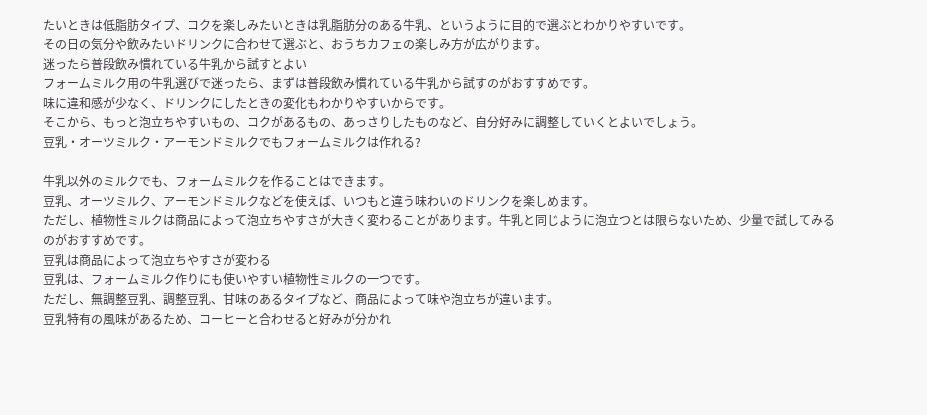たいときは低脂肪タイプ、コクを楽しみたいときは乳脂肪分のある牛乳、というように目的で選ぶとわかりやすいです。
その日の気分や飲みたいドリンクに合わせて選ぶと、おうちカフェの楽しみ方が広がります。
迷ったら普段飲み慣れている牛乳から試すとよい
フォームミルク用の牛乳選びで迷ったら、まずは普段飲み慣れている牛乳から試すのがおすすめです。
味に違和感が少なく、ドリンクにしたときの変化もわかりやすいからです。
そこから、もっと泡立ちやすいもの、コクがあるもの、あっさりしたものなど、自分好みに調整していくとよいでしょう。
豆乳・オーツミルク・アーモンドミルクでもフォームミルクは作れる?

牛乳以外のミルクでも、フォームミルクを作ることはできます。
豆乳、オーツミルク、アーモンドミルクなどを使えば、いつもと違う味わいのドリンクを楽しめます。
ただし、植物性ミルクは商品によって泡立ちやすさが大きく変わることがあります。牛乳と同じように泡立つとは限らないため、少量で試してみるのがおすすめです。
豆乳は商品によって泡立ちやすさが変わる
豆乳は、フォームミルク作りにも使いやすい植物性ミルクの一つです。
ただし、無調整豆乳、調整豆乳、甘味のあるタイプなど、商品によって味や泡立ちが違います。
豆乳特有の風味があるため、コーヒーと合わせると好みが分かれ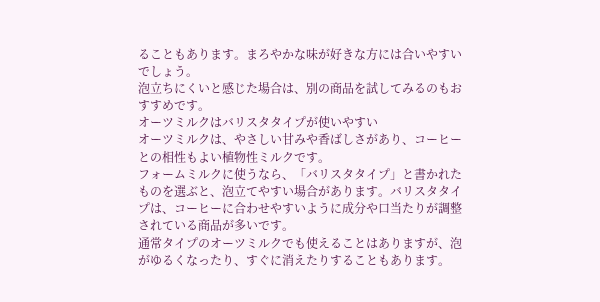ることもあります。まろやかな味が好きな方には合いやすいでしょう。
泡立ちにくいと感じた場合は、別の商品を試してみるのもおすすめです。
オーツミルクはバリスタタイプが使いやすい
オーツミルクは、やさしい甘みや香ばしさがあり、コーヒーとの相性もよい植物性ミルクです。
フォームミルクに使うなら、「バリスタタイプ」と書かれたものを選ぶと、泡立てやすい場合があります。バリスタタイプは、コーヒーに合わせやすいように成分や口当たりが調整されている商品が多いです。
通常タイプのオーツミルクでも使えることはありますが、泡がゆるくなったり、すぐに消えたりすることもあります。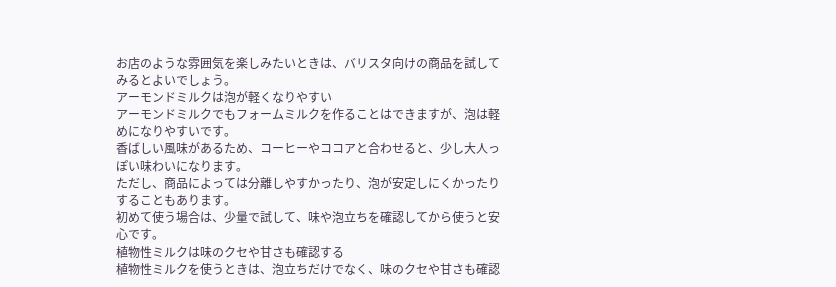お店のような雰囲気を楽しみたいときは、バリスタ向けの商品を試してみるとよいでしょう。
アーモンドミルクは泡が軽くなりやすい
アーモンドミルクでもフォームミルクを作ることはできますが、泡は軽めになりやすいです。
香ばしい風味があるため、コーヒーやココアと合わせると、少し大人っぽい味わいになります。
ただし、商品によっては分離しやすかったり、泡が安定しにくかったりすることもあります。
初めて使う場合は、少量で試して、味や泡立ちを確認してから使うと安心です。
植物性ミルクは味のクセや甘さも確認する
植物性ミルクを使うときは、泡立ちだけでなく、味のクセや甘さも確認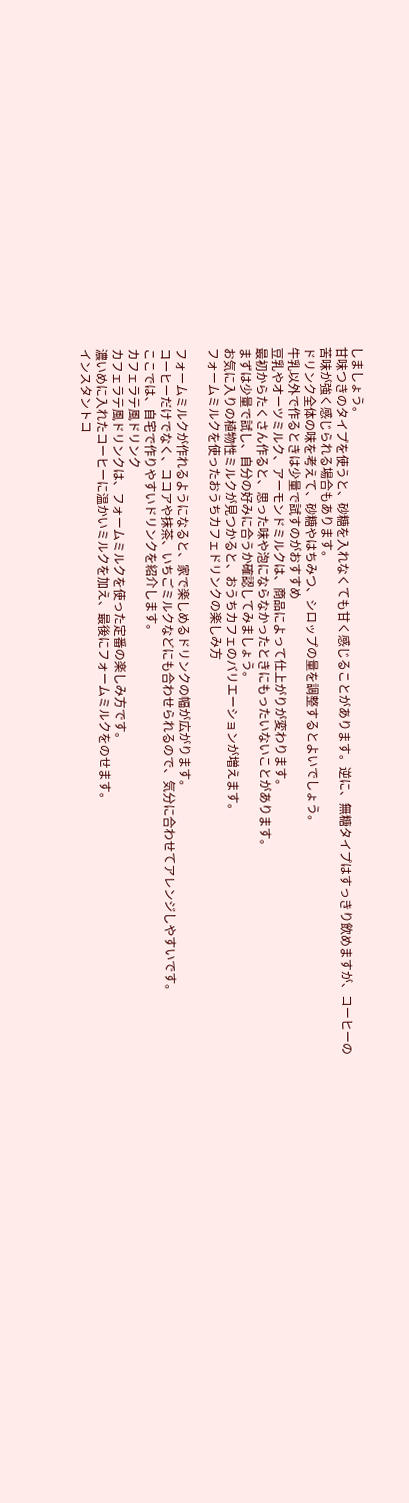しましょう。
甘味つきのタイプを使うと、砂糖を入れなくても甘く感じることがあります。逆に、無糖タイプはすっきり飲めますが、コーヒーの苦味が強く感じられる場合もあります。
ドリンク全体の味を考えて、砂糖やはちみつ、シロップの量を調整するとよいでしょう。
牛乳以外で作るときは少量で試すのがおすすめ
豆乳やオーツミルク、アーモンドミルクは、商品によって仕上がりが変わります。
最初からたくさん作ると、思った味や泡にならなかったときにもったいないことがあります。
まずは少量で試し、自分の好みに合うか確認してみましょう。
お気に入りの植物性ミルクが見つかると、おうちカフェのバリエーションが増えます。
フォームミルクを使ったおうちカフェドリンクの楽しみ方

フォームミルクが作れるようになると、家で楽しめるドリンクの幅が広がります。
コーヒーだけでなく、ココアや抹茶、いちごミルクなどにも合わせられるので、気分に合わせてアレンジしやすいです。
ここでは、自宅で作りやすいドリンクを紹介します。
カフェラテ風ドリンク
カフェラテ風ドリンクは、フォームミルクを使った定番の楽しみ方です。
濃いめに入れたコーヒーに温かいミルクを加え、最後にフォームミルクをのせます。
インスタントコ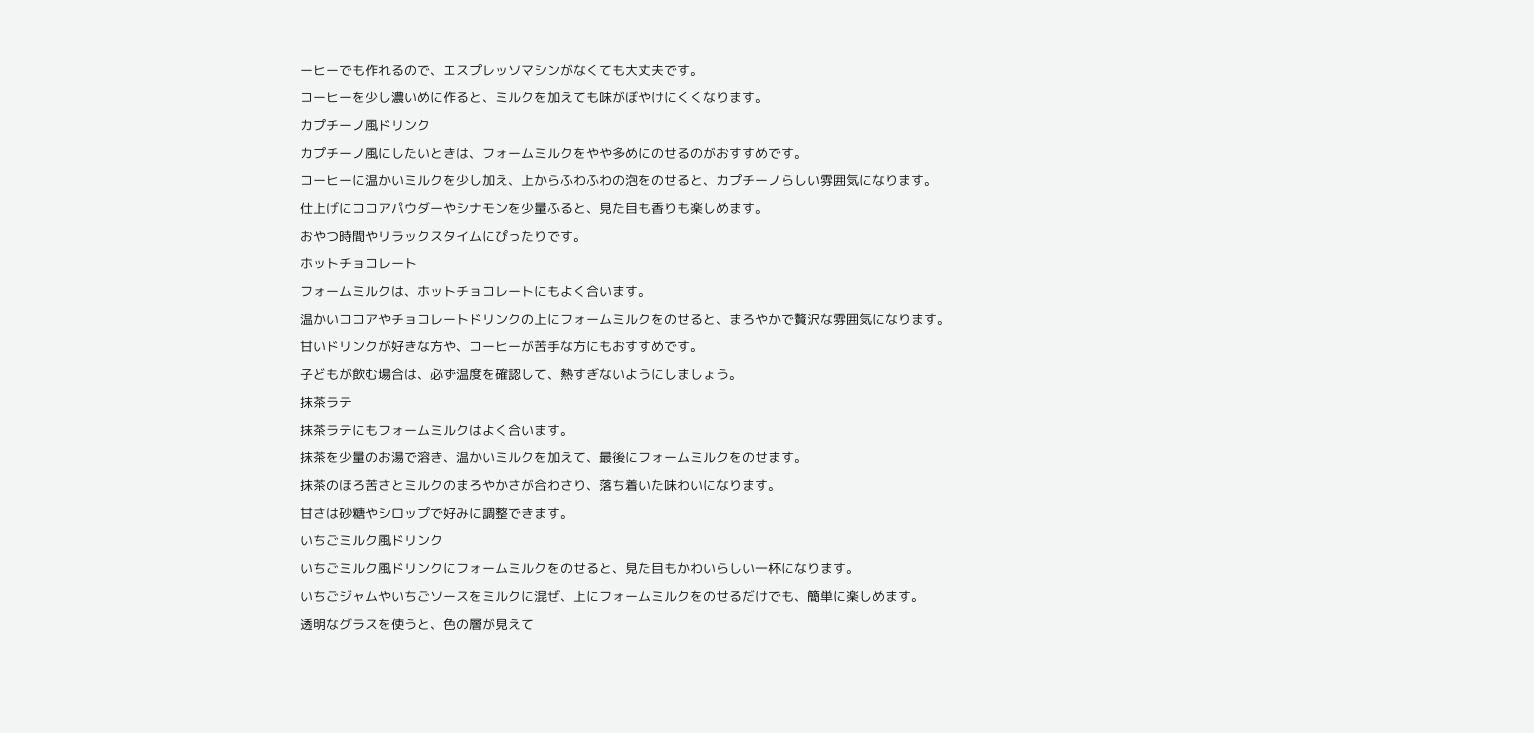ーヒーでも作れるので、エスプレッソマシンがなくても大丈夫です。
コーヒーを少し濃いめに作ると、ミルクを加えても味がぼやけにくくなります。
カプチーノ風ドリンク
カプチーノ風にしたいときは、フォームミルクをやや多めにのせるのがおすすめです。
コーヒーに温かいミルクを少し加え、上からふわふわの泡をのせると、カプチーノらしい雰囲気になります。
仕上げにココアパウダーやシナモンを少量ふると、見た目も香りも楽しめます。
おやつ時間やリラックスタイムにぴったりです。
ホットチョコレート
フォームミルクは、ホットチョコレートにもよく合います。
温かいココアやチョコレートドリンクの上にフォームミルクをのせると、まろやかで贅沢な雰囲気になります。
甘いドリンクが好きな方や、コーヒーが苦手な方にもおすすめです。
子どもが飲む場合は、必ず温度を確認して、熱すぎないようにしましょう。
抹茶ラテ
抹茶ラテにもフォームミルクはよく合います。
抹茶を少量のお湯で溶き、温かいミルクを加えて、最後にフォームミルクをのせます。
抹茶のほろ苦さとミルクのまろやかさが合わさり、落ち着いた味わいになります。
甘さは砂糖やシロップで好みに調整できます。
いちごミルク風ドリンク
いちごミルク風ドリンクにフォームミルクをのせると、見た目もかわいらしい一杯になります。
いちごジャムやいちごソースをミルクに混ぜ、上にフォームミルクをのせるだけでも、簡単に楽しめます。
透明なグラスを使うと、色の層が見えて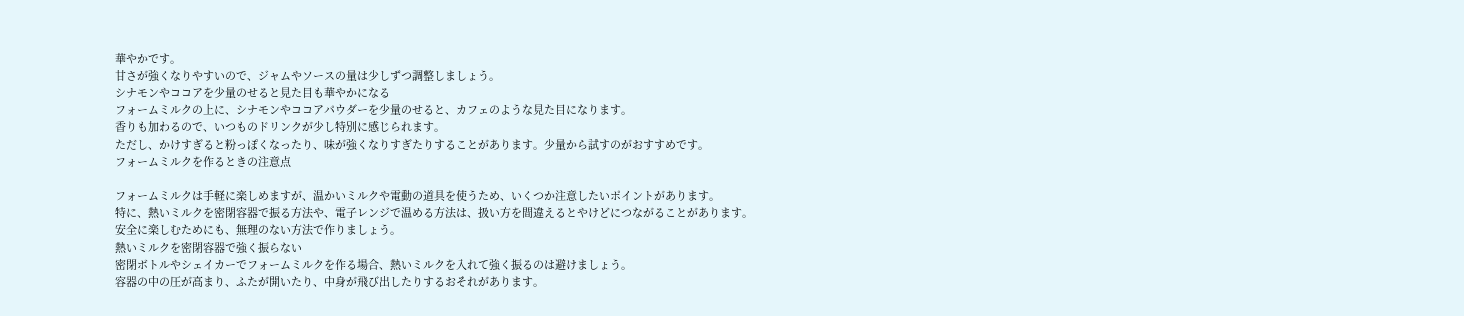華やかです。
甘さが強くなりやすいので、ジャムやソースの量は少しずつ調整しましょう。
シナモンやココアを少量のせると見た目も華やかになる
フォームミルクの上に、シナモンやココアパウダーを少量のせると、カフェのような見た目になります。
香りも加わるので、いつものドリンクが少し特別に感じられます。
ただし、かけすぎると粉っぽくなったり、味が強くなりすぎたりすることがあります。少量から試すのがおすすめです。
フォームミルクを作るときの注意点

フォームミルクは手軽に楽しめますが、温かいミルクや電動の道具を使うため、いくつか注意したいポイントがあります。
特に、熱いミルクを密閉容器で振る方法や、電子レンジで温める方法は、扱い方を間違えるとやけどにつながることがあります。
安全に楽しむためにも、無理のない方法で作りましょう。
熱いミルクを密閉容器で強く振らない
密閉ボトルやシェイカーでフォームミルクを作る場合、熱いミルクを入れて強く振るのは避けましょう。
容器の中の圧が高まり、ふたが開いたり、中身が飛び出したりするおそれがあります。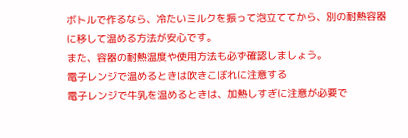ボトルで作るなら、冷たいミルクを振って泡立ててから、別の耐熱容器に移して温める方法が安心です。
また、容器の耐熱温度や使用方法も必ず確認しましょう。
電子レンジで温めるときは吹きこぼれに注意する
電子レンジで牛乳を温めるときは、加熱しすぎに注意が必要で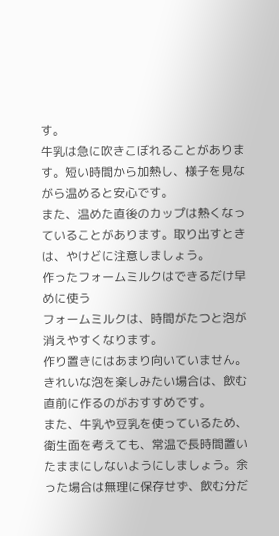す。
牛乳は急に吹きこぼれることがあります。短い時間から加熱し、様子を見ながら温めると安心です。
また、温めた直後のカップは熱くなっていることがあります。取り出すときは、やけどに注意しましょう。
作ったフォームミルクはできるだけ早めに使う
フォームミルクは、時間がたつと泡が消えやすくなります。
作り置きにはあまり向いていません。
きれいな泡を楽しみたい場合は、飲む直前に作るのがおすすめです。
また、牛乳や豆乳を使っているため、衛生面を考えても、常温で長時間置いたままにしないようにしましょう。余った場合は無理に保存せず、飲む分だ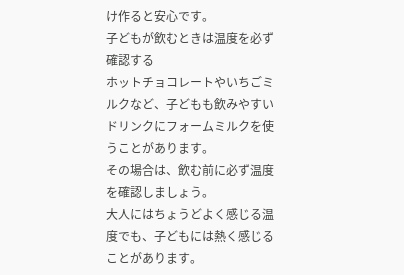け作ると安心です。
子どもが飲むときは温度を必ず確認する
ホットチョコレートやいちごミルクなど、子どもも飲みやすいドリンクにフォームミルクを使うことがあります。
その場合は、飲む前に必ず温度を確認しましょう。
大人にはちょうどよく感じる温度でも、子どもには熱く感じることがあります。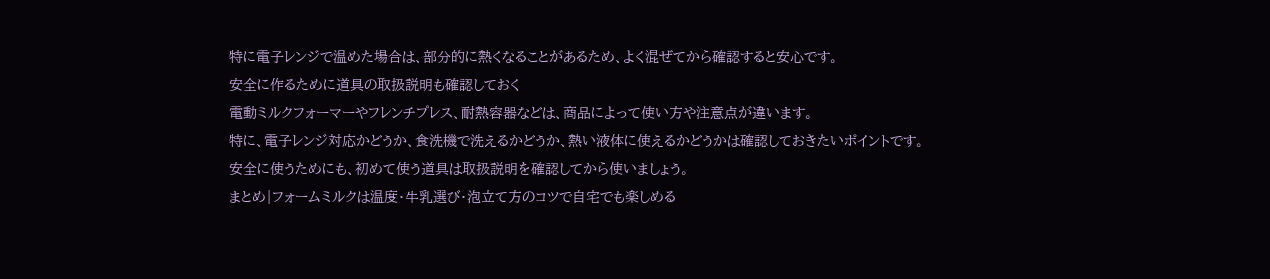特に電子レンジで温めた場合は、部分的に熱くなることがあるため、よく混ぜてから確認すると安心です。
安全に作るために道具の取扱説明も確認しておく
電動ミルクフォーマーやフレンチプレス、耐熱容器などは、商品によって使い方や注意点が違います。
特に、電子レンジ対応かどうか、食洗機で洗えるかどうか、熱い液体に使えるかどうかは確認しておきたいポイントです。
安全に使うためにも、初めて使う道具は取扱説明を確認してから使いましょう。
まとめ|フォームミルクは温度・牛乳選び・泡立て方のコツで自宅でも楽しめる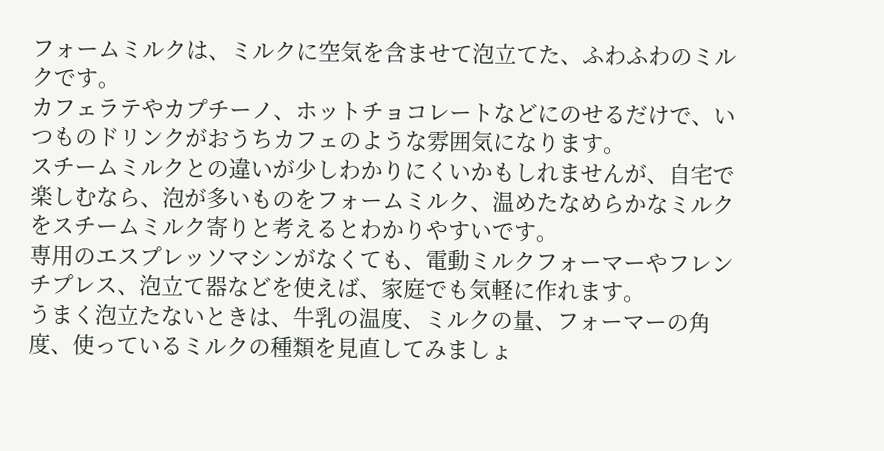フォームミルクは、ミルクに空気を含ませて泡立てた、ふわふわのミルクです。
カフェラテやカプチーノ、ホットチョコレートなどにのせるだけで、いつものドリンクがおうちカフェのような雰囲気になります。
スチームミルクとの違いが少しわかりにくいかもしれませんが、自宅で楽しむなら、泡が多いものをフォームミルク、温めたなめらかなミルクをスチームミルク寄りと考えるとわかりやすいです。
専用のエスプレッソマシンがなくても、電動ミルクフォーマーやフレンチプレス、泡立て器などを使えば、家庭でも気軽に作れます。
うまく泡立たないときは、牛乳の温度、ミルクの量、フォーマーの角度、使っているミルクの種類を見直してみましょ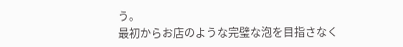う。
最初からお店のような完璧な泡を目指さなく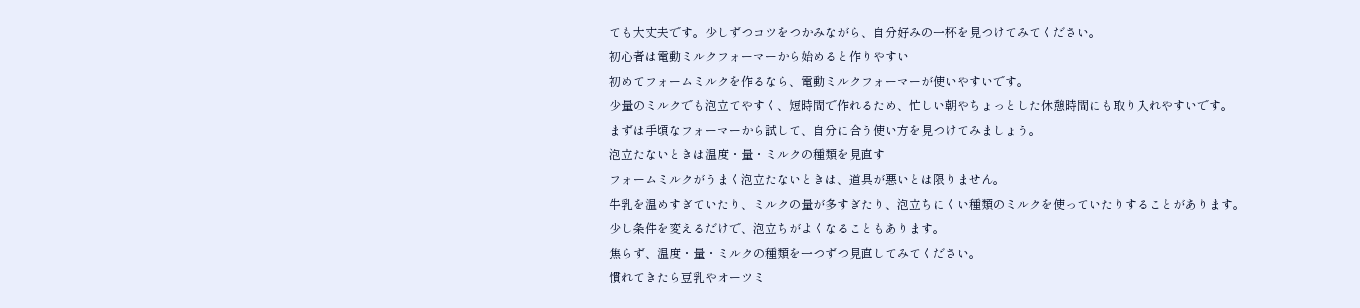ても大丈夫です。少しずつコツをつかみながら、自分好みの一杯を見つけてみてください。
初心者は電動ミルクフォーマーから始めると作りやすい
初めてフォームミルクを作るなら、電動ミルクフォーマーが使いやすいです。
少量のミルクでも泡立てやすく、短時間で作れるため、忙しい朝やちょっとした休憩時間にも取り入れやすいです。
まずは手頃なフォーマーから試して、自分に合う使い方を見つけてみましょう。
泡立たないときは温度・量・ミルクの種類を見直す
フォームミルクがうまく泡立たないときは、道具が悪いとは限りません。
牛乳を温めすぎていたり、ミルクの量が多すぎたり、泡立ちにくい種類のミルクを使っていたりすることがあります。
少し条件を変えるだけで、泡立ちがよくなることもあります。
焦らず、温度・量・ミルクの種類を一つずつ見直してみてください。
慣れてきたら豆乳やオーツミ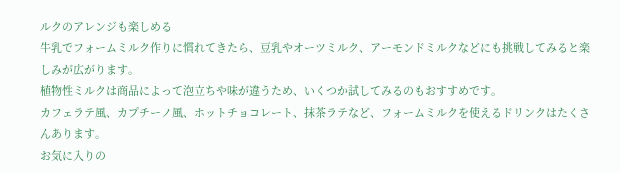ルクのアレンジも楽しめる
牛乳でフォームミルク作りに慣れてきたら、豆乳やオーツミルク、アーモンドミルクなどにも挑戦してみると楽しみが広がります。
植物性ミルクは商品によって泡立ちや味が違うため、いくつか試してみるのもおすすめです。
カフェラテ風、カプチーノ風、ホットチョコレート、抹茶ラテなど、フォームミルクを使えるドリンクはたくさんあります。
お気に入りの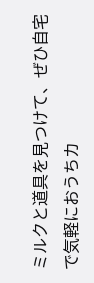ミルクと道具を見つけて、ぜひ自宅で気軽におうちカ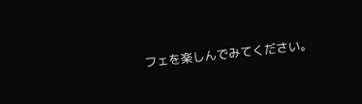フェを楽しんでみてください。